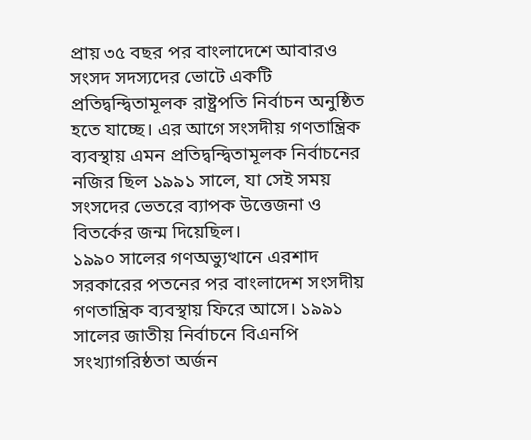প্রায় ৩৫ বছর পর বাংলাদেশে আবারও সংসদ সদস্যদের ভোটে একটি প্রতিদ্বন্দ্বিতামূলক রাষ্ট্রপতি নির্বাচন অনুষ্ঠিত হতে যাচ্ছে। এর আগে সংসদীয় গণতান্ত্রিক ব্যবস্থায় এমন প্রতিদ্বন্দ্বিতামূলক নির্বাচনের নজির ছিল ১৯৯১ সালে, যা সেই সময় সংসদের ভেতরে ব্যাপক উত্তেজনা ও বিতর্কের জন্ম দিয়েছিল।
১৯৯০ সালের গণঅভ্যুত্থানে এরশাদ সরকারের পতনের পর বাংলাদেশ সংসদীয় গণতান্ত্রিক ব্যবস্থায় ফিরে আসে। ১৯৯১ সালের জাতীয় নির্বাচনে বিএনপি সংখ্যাগরিষ্ঠতা অর্জন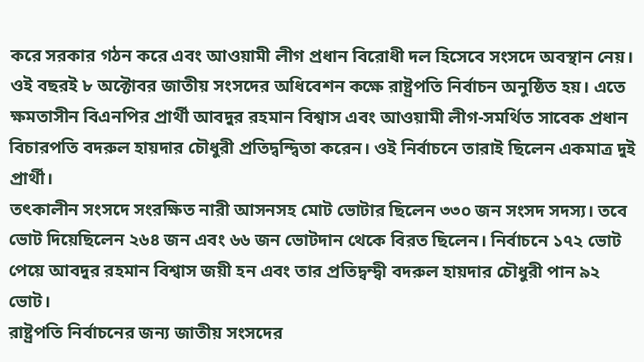করে সরকার গঠন করে এবং আওয়ামী লীগ প্রধান বিরোধী দল হিসেবে সংসদে অবস্থান নেয়। ওই বছরই ৮ অক্টোবর জাতীয় সংসদের অধিবেশন কক্ষে রাষ্ট্রপতি নির্বাচন অনুষ্ঠিত হয়। এতে ক্ষমতাসীন বিএনপির প্রার্থী আবদুর রহমান বিশ্বাস এবং আওয়ামী লীগ-সমর্থিত সাবেক প্রধান বিচারপতি বদরুল হায়দার চৌধুরী প্রতিদ্বন্দ্বিতা করেন। ওই নির্বাচনে তারাই ছিলেন একমাত্র দুই প্রার্থী।
তৎকালীন সংসদে সংরক্ষিত নারী আসনসহ মোট ভোটার ছিলেন ৩৩০ জন সংসদ সদস্য। তবে ভোট দিয়েছিলেন ২৬৪ জন এবং ৬৬ জন ভোটদান থেকে বিরত ছিলেন। নির্বাচনে ১৭২ ভোট পেয়ে আবদুর রহমান বিশ্বাস জয়ী হন এবং তার প্রতিদ্বন্দ্বী বদরুল হায়দার চৌধুরী পান ৯২ ভোট।
রাষ্ট্রপতি নির্বাচনের জন্য জাতীয় সংসদের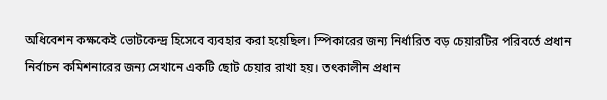অধিবেশন কক্ষকেই ভোটকেন্দ্র হিসেবে ব্যবহার করা হয়েছিল। স্পিকারের জন্য নির্ধারিত বড় চেয়ারটির পরিবর্তে প্রধান নির্বাচন কমিশনারের জন্য সেখানে একটি ছোট চেয়ার রাখা হয়। তৎকালীন প্রধান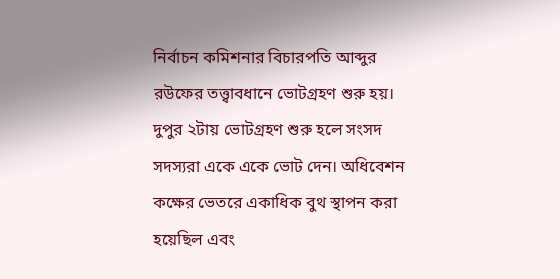নির্বাচন কমিশনার বিচারপতি আব্দুর রউফের তত্ত্বাবধানে ভোটগ্রহণ শুরু হয়। দুপুর ২টায় ভোটগ্রহণ শুরু হলে সংসদ সদস্যরা একে একে ভোট দেন। অধিবেশন কক্ষের ভেতরে একাধিক বুথ স্থাপন করা হয়েছিল এবং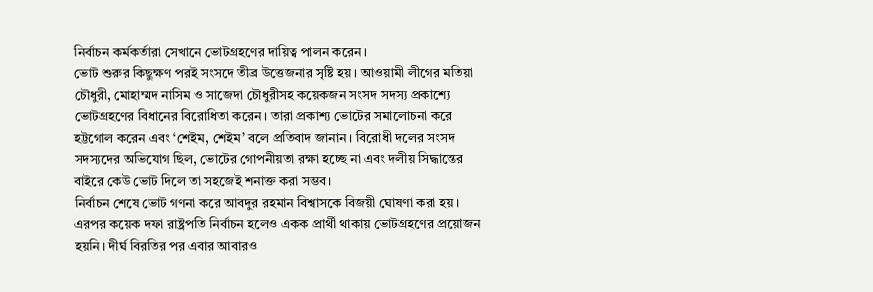নির্বাচন কর্মকর্তারা সেখানে ভোটগ্রহণের দায়িত্ব পালন করেন।
ভোট শুরুর কিছুক্ষণ পরই সংসদে তীব্র উত্তেজনার সৃষ্টি হয়। আওয়ামী লীগের মতিয়া চৌধুরী, মোহাম্মদ নাসিম ও সাজেদা চৌধুরীসহ কয়েকজন সংসদ সদস্য প্রকাশ্যে ভোটগ্রহণের বিধানের বিরোধিতা করেন। তারা প্রকাশ্য ভোটের সমালোচনা করে হট্টগোল করেন এবং ‘শেইম, শেইম’ বলে প্রতিবাদ জানান। বিরোধী দলের সংসদ সদস্যদের অভিযোগ ছিল, ভোটের গোপনীয়তা রক্ষা হচ্ছে না এবং দলীয় সিদ্ধান্তের বাইরে কেউ ভোট দিলে তা সহজেই শনাক্ত করা সম্ভব।
নির্বাচন শেষে ভোট গণনা করে আবদুর রহমান বিশ্বাসকে বিজয়ী ঘোষণা করা হয়। এরপর কয়েক দফা রাষ্ট্রপতি নির্বাচন হলেও একক প্রার্থী থাকায় ভোটগ্রহণের প্রয়োজন হয়নি। দীর্ঘ বিরতির পর এবার আবারও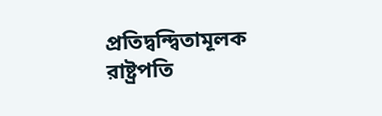প্রতিদ্বন্দ্বিতামূলক রাষ্ট্রপতি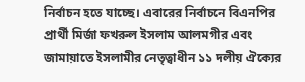নির্বাচন হতে যাচ্ছে। এবারের নির্বাচনে বিএনপির প্রার্থী মির্জা ফখরুল ইসলাম আলমগীর এবং জামায়াতে ইসলামীর নেতৃত্বাধীন ১১ দলীয় ঐক্যের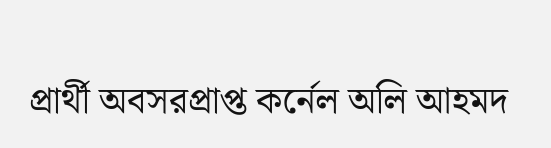প্রার্থী অবসরপ্রাপ্ত কর্নেল অলি আহমদ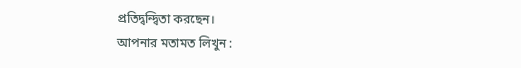প্রতিদ্বন্দ্বিতা করছেন।
আপনার মতামত লিখুন :